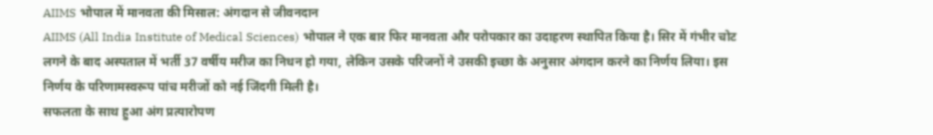AIIMS भोपाल में मानवता की मिसाल: अंगदान से जीवनदान
AIIMS (All India Institute of Medical Sciences) भोपाल ने एक बार फिर मानवता और परोपकार का उदाहरण स्थापित किया है। सिर में गंभीर चोट लगने के बाद अस्पताल में भर्ती 37 वर्षीय मरीज का निधन हो गया, लेकिन उसके परिजनों ने उसकी इच्छा के अनुसार अंगदान करने का निर्णय लिया। इस निर्णय के परिणामस्वरूप पांच मरीजों को नई जिंदगी मिली है।
सफलता के साथ हुआ अंग प्रत्यारोपण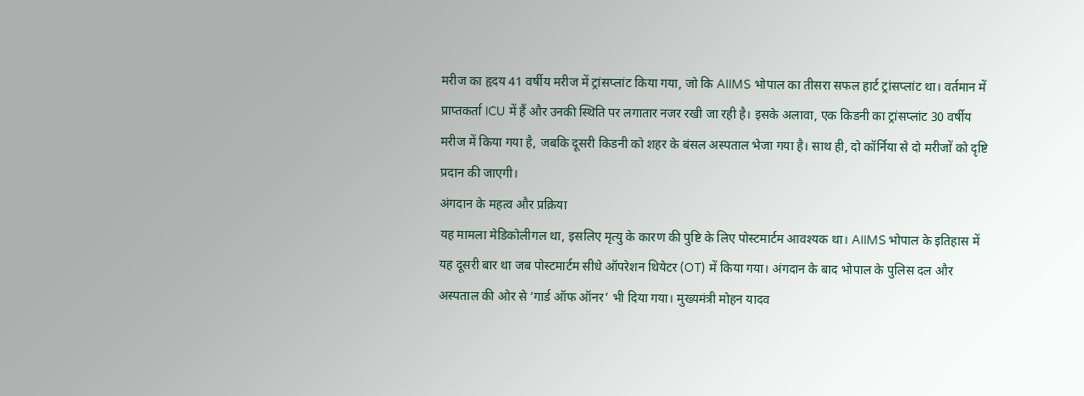मरीज का हृदय 41 वर्षीय मरीज में ट्रांसप्लांट किया गया, जो कि AIIMS भोपाल का तीसरा सफल हार्ट ट्रांसप्लांट था। वर्तमान में प्राप्तकर्ता ICU में हैं और उनकी स्थिति पर लगातार नजर रखी जा रही है। इसके अलावा, एक किडनी का ट्रांसप्लांट 30 वर्षीय मरीज में किया गया है, जबकि दूसरी किडनी को शहर के बंसल अस्पताल भेजा गया है। साथ ही, दो कॉर्निया से दो मरीजों को दृष्टि प्रदान की जाएगी।
अंगदान के महत्व और प्रक्रिया
यह मामला मेडिकोलीगल था, इसलिए मृत्यु के कारण की पुष्टि के लिए पोस्टमार्टम आवश्यक था। AIIMS भोपाल के इतिहास में यह दूसरी बार था जब पोस्टमार्टम सीधे ऑपरेशन थियेटर (OT) में किया गया। अंगदान के बाद भोपाल के पुलिस दल और अस्पताल की ओर से ‘गार्ड ऑफ ऑनर’ भी दिया गया। मुख्यमंत्री मोहन यादव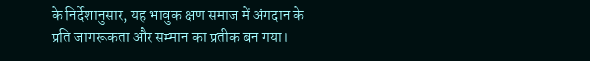के निर्देशानुसार, यह भावुक क्षण समाज में अंगदान के प्रति जागरूकता और सम्मान का प्रतीक बन गया।